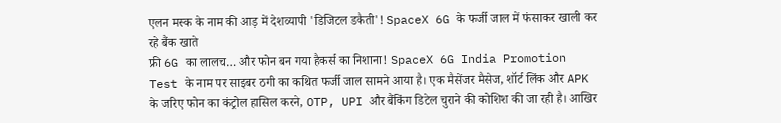एलन मस्क के नाम की आड़ में देशव्यापी 'डिजिटल डकैती'! SpaceX 6G के फर्जी जाल में फंसाकर खाली कर रहे बैंक खाते
फ्री 6G का लालच… और फोन बन गया हैकर्स का निशाना! SpaceX 6G India Promotion Test के नाम पर साइबर ठगी का कथित फर्जी जाल सामने आया है। एक मैसेंजर मैसेज, शॉर्ट लिंक और APK के जरिए फोन का कंट्रोल हासिल करने, OTP, UPI और बैंकिंग डिटेल चुराने की कोशिश की जा रही है। आखिर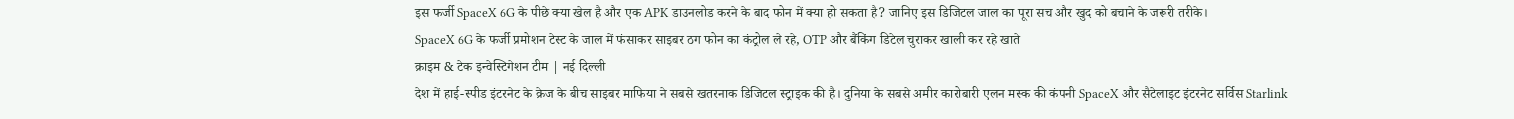इस फर्जी SpaceX 6G के पीछे क्या खेल है और एक APK डाउनलोड करने के बाद फोन में क्या हो सकता है? जानिए इस डिजिटल जाल का पूरा सच और खुद को बचाने के जरूरी तरीके।
SpaceX 6G के फर्जी प्रमोशन टेस्ट के जाल में फंसाकर साइबर ठग फोन का कंट्रोल ले रहे, OTP और बैंकिंग डिटेल चुराकर खाली कर रहे खाते
क्राइम & टेक इन्वेस्टिगेशन टीम | नई दिल्ली
देश में हाई-स्पीड इंटरनेट के क्रेज के बीच साइबर माफिया ने सबसे खतरनाक डिजिटल स्ट्राइक की है। दुनिया के सबसे अमीर कारोबारी एलन मस्क की कंपनी SpaceX और सैटेलाइट इंटरनेट सर्विस Starlink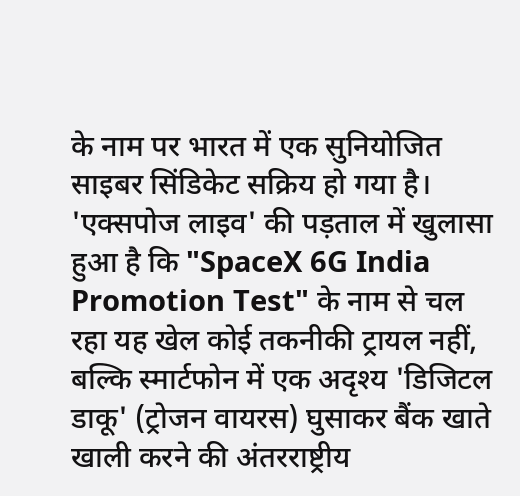के नाम पर भारत में एक सुनियोजित साइबर सिंडिकेट सक्रिय हो गया है।
'एक्सपोज लाइव' की पड़ताल में खुलासा हुआ है कि "SpaceX 6G India Promotion Test" के नाम से चल रहा यह खेल कोई तकनीकी ट्रायल नहीं, बल्कि स्मार्टफोन में एक अदृश्य 'डिजिटल डाकू' (ट्रोजन वायरस) घुसाकर बैंक खाते खाली करने की अंतरराष्ट्रीय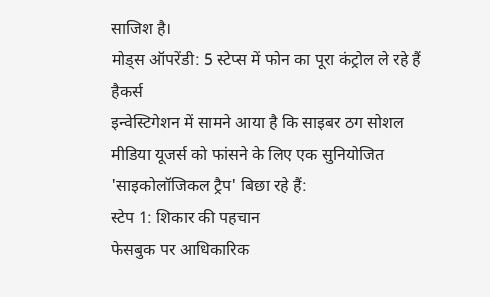साजिश है।
मोड्स ऑपरेंडी: 5 स्टेप्स में फोन का पूरा कंट्रोल ले रहे हैं हैकर्स
इन्वेस्टिगेशन में सामने आया है कि साइबर ठग सोशल मीडिया यूजर्स को फांसने के लिए एक सुनियोजित 'साइकोलॉजिकल ट्रैप' बिछा रहे हैं:
स्टेप 1: शिकार की पहचान
फेसबुक पर आधिकारिक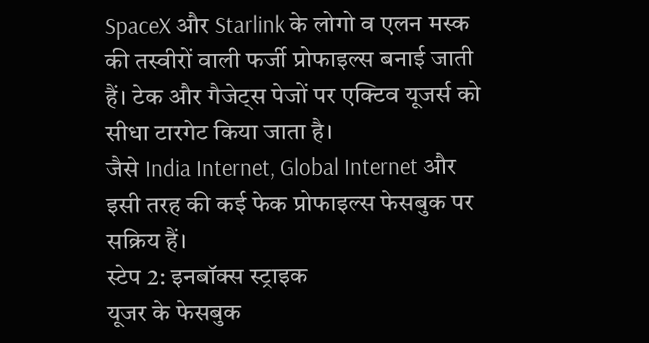SpaceX और Starlink के लोगो व एलन मस्क की तस्वीरों वाली फर्जी प्रोफाइल्स बनाई जाती हैं। टेक और गैजेट्स पेजों पर एक्टिव यूजर्स को सीधा टारगेट किया जाता है।
जैसे India Internet, Global Internet और इसी तरह की कई फेक प्रोफाइल्स फेसबुक पर सक्रिय हैं।
स्टेप 2: इनबॉक्स स्ट्राइक
यूजर के फेसबुक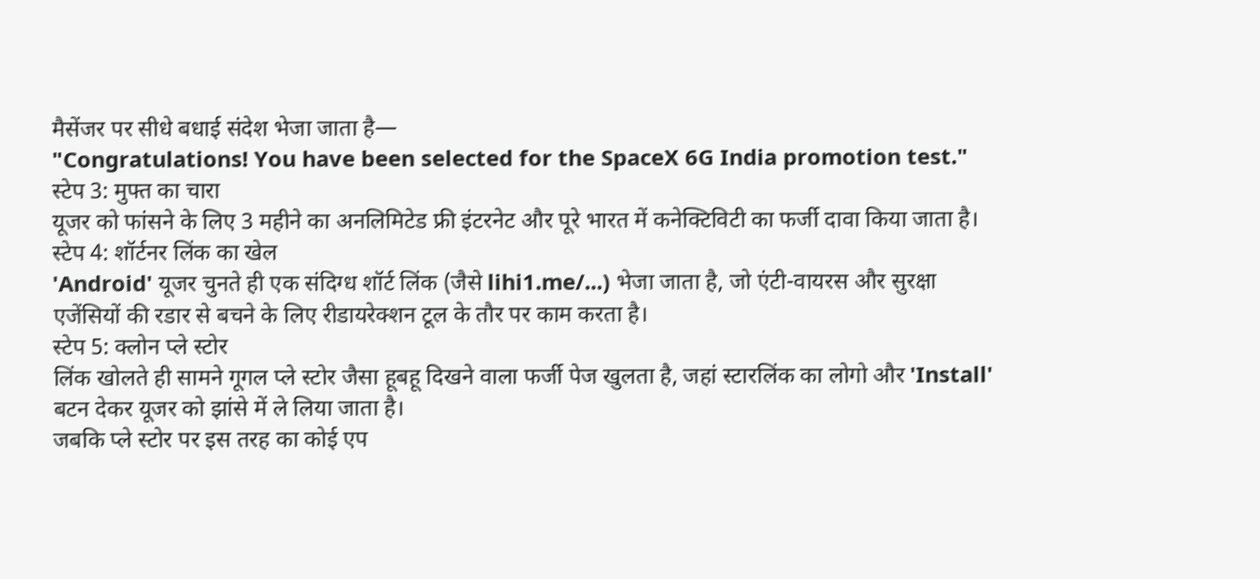मैसेंजर पर सीधे बधाई संदेश भेजा जाता है—
"Congratulations! You have been selected for the SpaceX 6G India promotion test."
स्टेप 3: मुफ्त का चारा
यूजर को फांसने के लिए 3 महीने का अनलिमिटेड फ्री इंटरनेट और पूरे भारत में कनेक्टिविटी का फर्जी दावा किया जाता है।
स्टेप 4: शॉर्टनर लिंक का खेल
'Android' यूजर चुनते ही एक संदिग्ध शॉर्ट लिंक (जैसे lihi1.me/...) भेजा जाता है, जो एंटी-वायरस और सुरक्षा एजेंसियों की रडार से बचने के लिए रीडायरेक्शन टूल के तौर पर काम करता है।
स्टेप 5: क्लोन प्ले स्टोर
लिंक खोलते ही सामने गूगल प्ले स्टोर जैसा हूबहू दिखने वाला फर्जी पेज खुलता है, जहां स्टारलिंक का लोगो और 'Install' बटन देकर यूजर को झांसे में ले लिया जाता है।
जबकि प्ले स्टोर पर इस तरह का कोई एप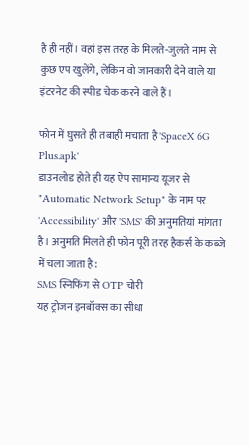है ही नहीं। वहां इस तरह के मिलते-जुलते नाम से कुछ एप खुलेंगे, लेकिन वो जानकारी देने वाले या इंटरनेट की स्पीड चेक करने वाले हैं।

फोन में घुसते ही तबाही मचाता है 'SpaceX 6G Plus.apk'
डाउनलोड होते ही यह ऐप सामान्य यूजर से "Automatic Network Setup" के नाम पर 'Accessibility' और 'SMS' की अनुमतियां मांगता है। अनुमति मिलते ही फोन पूरी तरह हैकर्स के कब्जे में चला जाता है:
SMS स्निफिंग से OTP चोरी
यह ट्रोजन इनबॉक्स का सीधा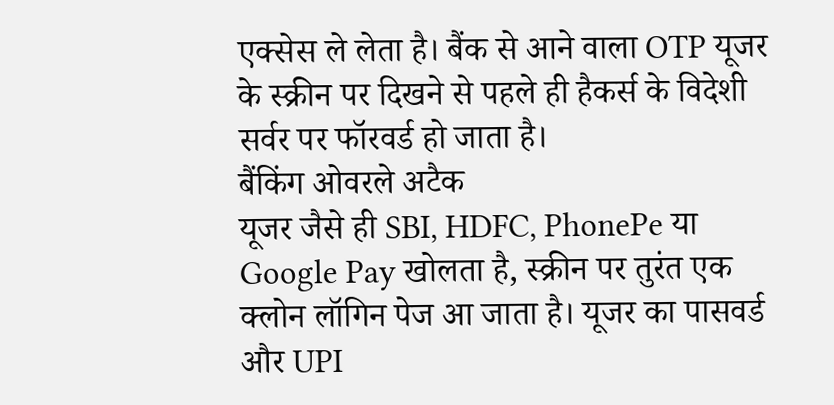एक्सेस ले लेता है। बैंक से आने वाला OTP यूजर के स्क्रीन पर दिखने से पहले ही हैकर्स के विदेशी सर्वर पर फॉरवर्ड हो जाता है।
बैंकिंग ओवरले अटैक
यूजर जैसे ही SBI, HDFC, PhonePe या Google Pay खोलता है, स्क्रीन पर तुरंत एक क्लोन लॉगिन पेज आ जाता है। यूजर का पासवर्ड और UPI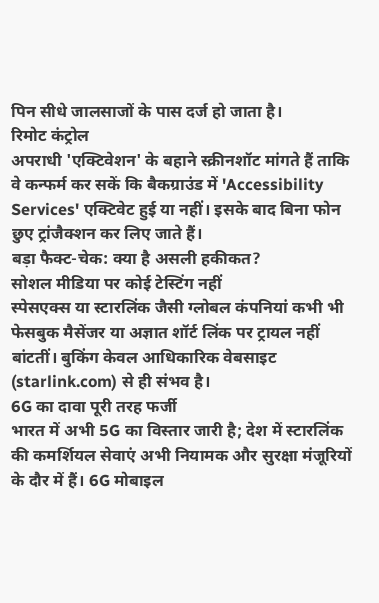पिन सीधे जालसाजों के पास दर्ज हो जाता है।
रिमोट कंट्रोल
अपराधी 'एक्टिवेशन' के बहाने स्क्रीनशॉट मांगते हैं ताकि वे कन्फर्म कर सकें कि बैकग्राउंड में 'Accessibility Services' एक्टिवेट हुई या नहीं। इसके बाद बिना फोन छुए ट्रांजैक्शन कर लिए जाते हैं।
बड़ा फैक्ट-चेक: क्या है असली हकीकत?
सोशल मीडिया पर कोई टेस्टिंग नहीं
स्पेसएक्स या स्टारलिंक जैसी ग्लोबल कंपनियां कभी भी फेसबुक मैसेंजर या अज्ञात शॉर्ट लिंक पर ट्रायल नहीं बांटतीं। बुकिंग केवल आधिकारिक वेबसाइट (starlink.com) से ही संभव है।
6G का दावा पूरी तरह फर्जी
भारत में अभी 5G का विस्तार जारी है; देश में स्टारलिंक की कमर्शियल सेवाएं अभी नियामक और सुरक्षा मंजूरियों के दौर में हैं। 6G मोबाइल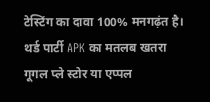टेस्टिंग का दावा 100% मनगढ़ंत है।
थर्ड पार्टी APK का मतलब खतरा
गूगल प्ले स्टोर या एप्पल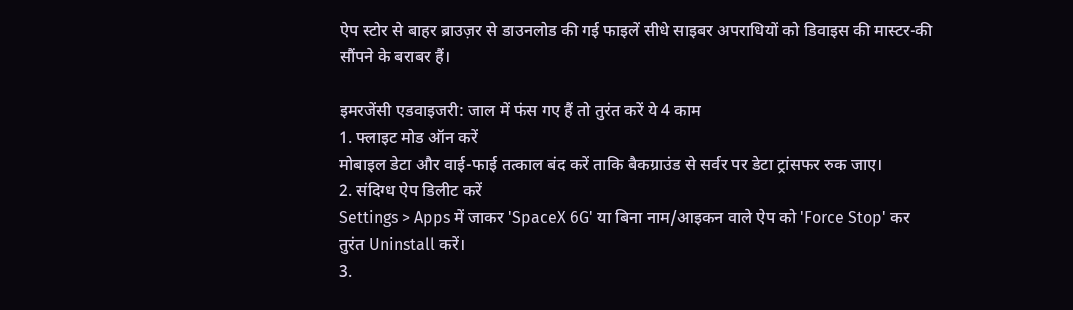ऐप स्टोर से बाहर ब्राउज़र से डाउनलोड की गई फाइलें सीधे साइबर अपराधियों को डिवाइस की मास्टर-की सौंपने के बराबर हैं।

इमरजेंसी एडवाइजरी: जाल में फंस गए हैं तो तुरंत करें ये 4 काम
1. फ्लाइट मोड ऑन करें
मोबाइल डेटा और वाई-फाई तत्काल बंद करें ताकि बैकग्राउंड से सर्वर पर डेटा ट्रांसफर रुक जाए।
2. संदिग्ध ऐप डिलीट करें
Settings > Apps में जाकर 'SpaceX 6G' या बिना नाम/आइकन वाले ऐप को 'Force Stop' कर तुरंत Uninstall करें।
3.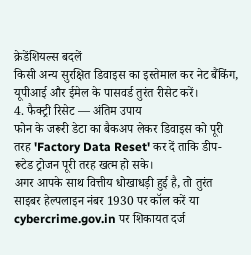क्रेडेंशियल्स बदलें
किसी अन्य सुरक्षित डिवाइस का इस्तेमाल कर नेट बैंकिंग, यूपीआई और ईमेल के पासवर्ड तुरंत रीसेट करें।
4. फैक्ट्री रिसेट — अंतिम उपाय
फोन के जरूरी डेटा का बैकअप लेकर डिवाइस को पूरी तरह 'Factory Data Reset' कर दें ताकि डीप-रूटेड ट्रोजन पूरी तरह खत्म हो सके।
अगर आपके साथ वित्तीय धोखाधड़ी हुई है, तो तुरंत साइबर हेल्पलाइन नंबर 1930 पर कॉल करें या cybercrime.gov.in पर शिकायत दर्ज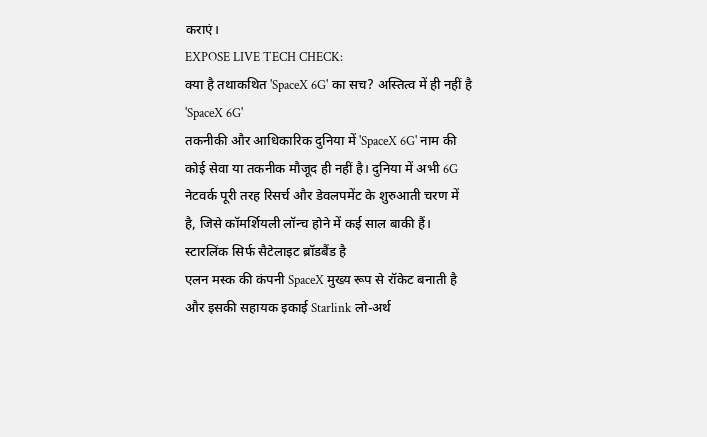कराएं।
EXPOSE LIVE TECH CHECK:
क्या है तथाकथित 'SpaceX 6G' का सच? अस्तित्व में ही नहीं है 'SpaceX 6G'
तकनीकी और आधिकारिक दुनिया में 'SpaceX 6G' नाम की कोई सेवा या तकनीक मौजूद ही नहीं है। दुनिया में अभी 6G नेटवर्क पूरी तरह रिसर्च और डेवलपमेंट के शुरुआती चरण में है, जिसे कॉमर्शियली लॉन्च होने में कई साल बाकी हैं।
स्टारलिंक सिर्फ सैटेलाइट ब्रॉडबैंड है
एलन मस्क की कंपनी SpaceX मुख्य रूप से रॉकेट बनाती है और इसकी सहायक इकाई Starlink लो-अर्थ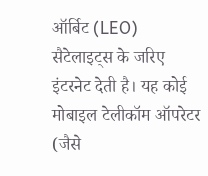ऑर्बिट (LEO) सैटेलाइट्स के जरिए इंटरनेट देती है। यह कोई मोबाइल टेलीकॉम ऑपरेटर (जैसे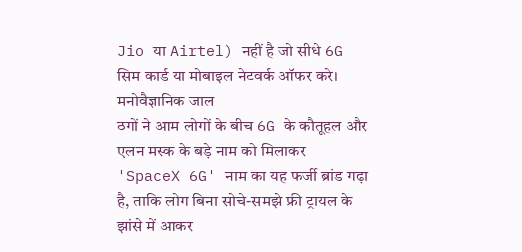Jio या Airtel) नहीं है जो सीधे 6G सिम कार्ड या मोबाइल नेटवर्क ऑफर करे।
मनोवैज्ञानिक जाल
ठगों ने आम लोगों के बीच 6G के कौतूहल और एलन मस्क के बड़े नाम को मिलाकर 'SpaceX 6G' नाम का यह फर्जी ब्रांड गढ़ा है, ताकि लोग बिना सोचे-समझे फ्री ट्रायल के झांसे में आकर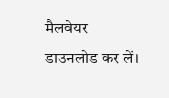मैलवेयर डाउनलोड कर लें।